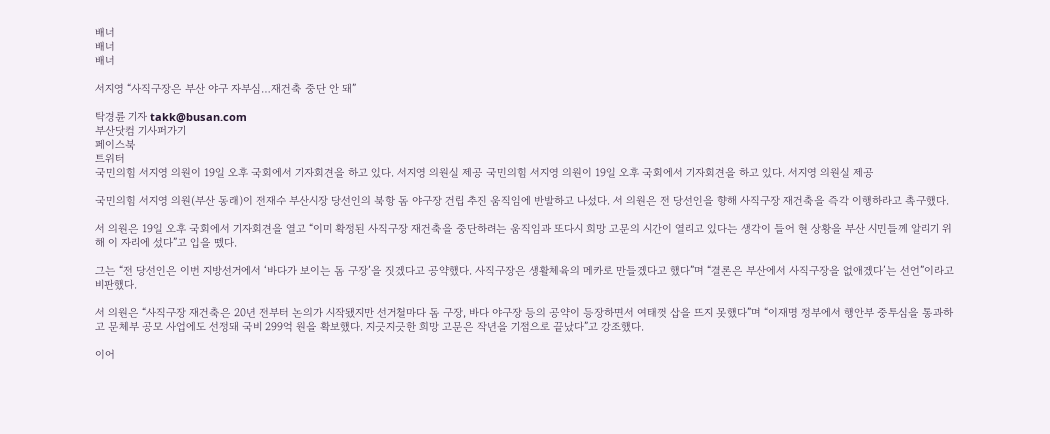배너
배너
배너

서지영 “사직구장은 부산 야구 자부심…재건축 중단 안 돼”

탁경륜 기자 takk@busan.com
부산닷컴 기사퍼가기
페이스북
트위터
국민의힘 서지영 의원이 19일 오후 국회에서 기자회견을 하고 있다. 서지영 의원실 제공 국민의힘 서지영 의원이 19일 오후 국회에서 기자회견을 하고 있다. 서지영 의원실 제공

국민의힘 서지영 의원(부산 동래)이 전재수 부산시장 당선인의 북항 돔 야구장 건립 추진 움직임에 반발하고 나섰다. 서 의원은 전 당선인을 향해 사직구장 재건축을 즉각 이행하라고 촉구했다.

서 의원은 19일 오후 국회에서 기자회견을 열고 “이미 확정된 사직구장 재건축을 중단하려는 움직임과 또다시 희망 고문의 시간이 열리고 있다는 생각이 들어 현 상황을 부산 시민들께 알리기 위해 이 자리에 섰다”고 입을 뗐다.

그는 “전 당선인은 이번 지방선거에서 ‘바다가 보이는 돔 구장’을 짓겠다고 공약했다. 사직구장은 생활체육의 메카로 만들겠다고 했다”며 “결론은 부산에서 사직구장을 없애겠다’는 선언”이라고 비판했다.

서 의원은 “사직구장 재건축은 20년 전부터 논의가 시작됐지만 선거철마다 돔 구장, 바다 야구장 등의 공약이 등장하면서 여태껏 삽을 뜨지 못했다”며 “이재명 정부에서 행안부 중투심을 통과하고 문체부 공모 사업에도 선정돼 국비 299억 원을 확보했다. 지긋지긋한 희망 고문은 작년을 기점으로 끝났다”고 강조했다.

이어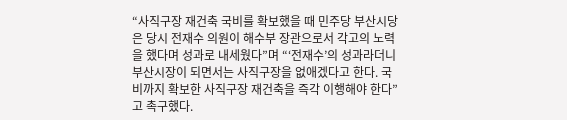“사직구장 재건축 국비를 확보했을 때 민주당 부산시당은 당시 전재수 의원이 해수부 장관으로서 각고의 노력을 했다며 성과로 내세웠다”며 “‘전재수’의 성과라더니 부산시장이 되면서는 사직구장을 없애겠다고 한다. 국비까지 확보한 사직구장 재건축을 즉각 이행해야 한다”고 촉구했다.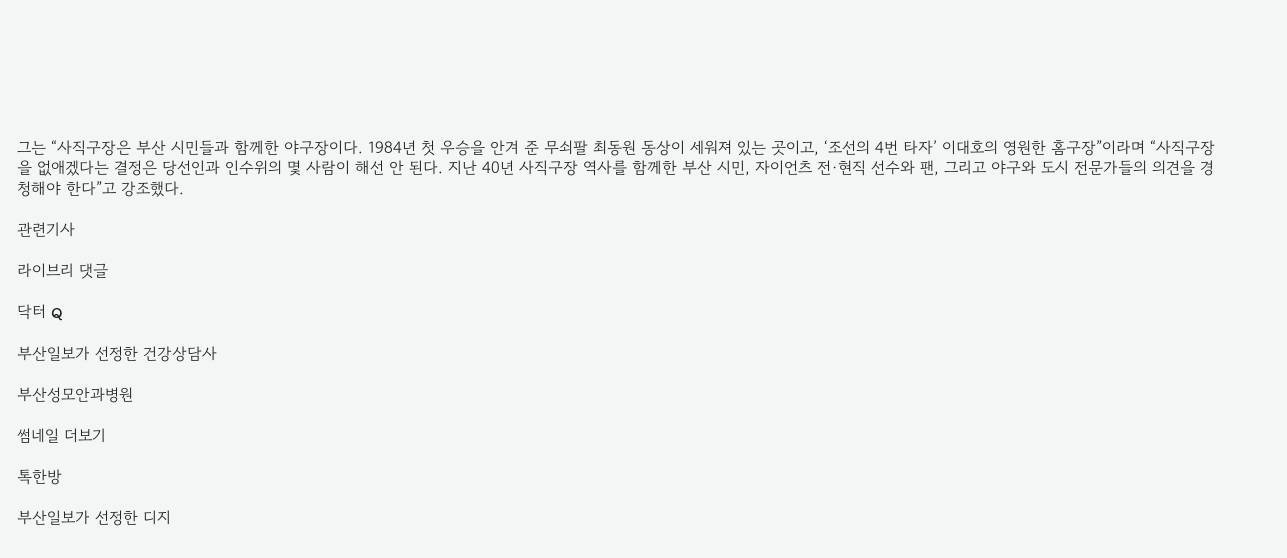그는 “사직구장은 부산 시민들과 함께한 야구장이다. 1984년 첫 우승을 안겨 준 무쇠팔 최동원 동상이 세워져 있는 곳이고, ‘조선의 4번 타자’ 이대호의 영원한 홈구장”이라며 “사직구장을 없애겠다는 결정은 당선인과 인수위의 몇 사람이 해선 안 된다. 지난 40년 사직구장 역사를 함께한 부산 시민, 자이언츠 전·현직 선수와 팬, 그리고 야구와 도시 전문가들의 의견을 경청해야 한다”고 강조했다.

관련기사

라이브리 댓글

닥터 Q

부산일보가 선정한 건강상담사

부산성모안과병원

썸네일 더보기

톡한방

부산일보가 선정한 디지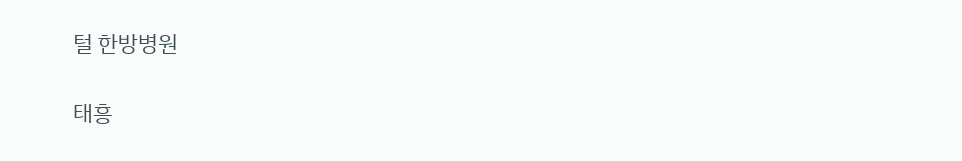털 한방병원

태흥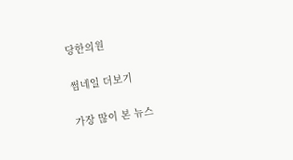당한의원

썸네일 더보기

가장 많이 본 뉴스